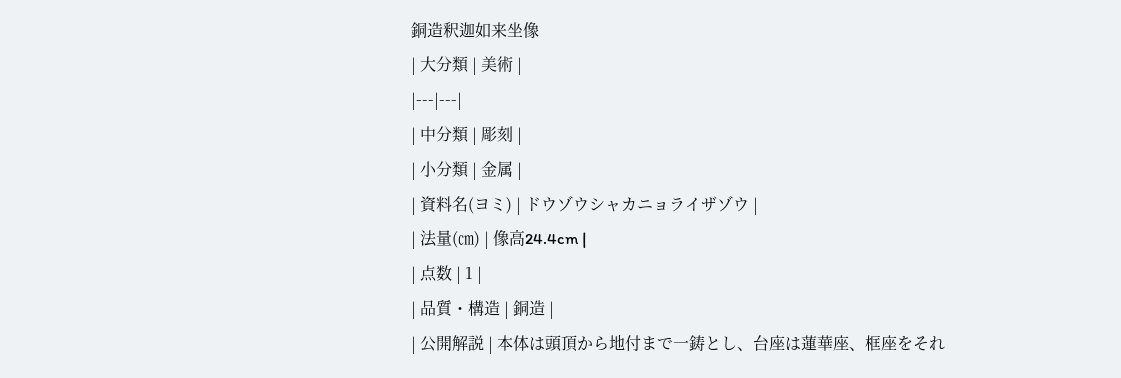銅造釈迦如来坐像
| 大分類 | 美術 |
|---|---|
| 中分類 | 彫刻 |
| 小分類 | 金属 |
| 資料名(ヨミ) | ドウゾウシャカニョライザゾウ |
| 法量(㎝) | 像高24.4cm |
| 点数 | 1 |
| 品質・構造 | 銅造 |
| 公開解説 | 本体は頭頂から地付まで一鋳とし、台座は蓮華座、框座をそれ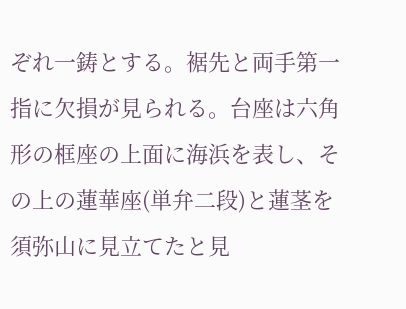ぞれ一鋳とする。裾先と両手第一指に欠損が見られる。台座は六角形の框座の上面に海浜を表し、その上の蓮華座(単弁二段)と蓮茎を須弥山に見立てたと見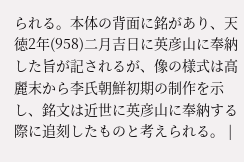られる。本体の背面に銘があり、天徳2年(958)二月吉日に英彦山に奉納した旨が記されるが、像の様式は高麗末から李氏朝鮮初期の制作を示し、銘文は近世に英彦山に奉納する際に追刻したものと考えられる。 |